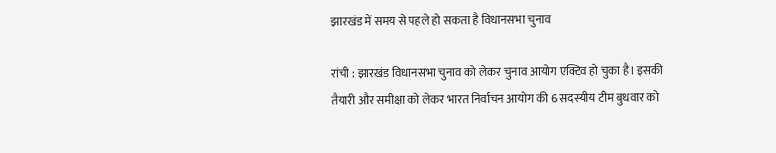झारखंड में समय से पहले हो सकता है विधानसभा चुनाव

रांची : झारखंड विधानसभा चुनाव को लेकर चुनाव आयोग एक्टिव हो चुका है। इसकी तैयारी और समीक्षा को लेकर भारत निर्वाचन आयोग की 6 सदस्यीय टीम बुधवार को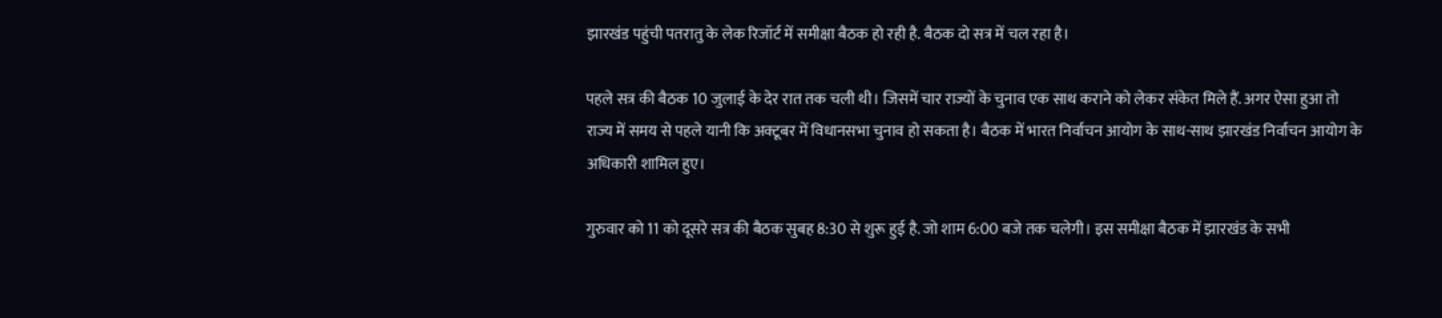झारखंड पहुंची पतरातु के लेक रिजॉर्ट में समीक्षा बैठक हो रही है. बैठक दो सत्र में चल रहा है।

पहले सत्र की बैठक 10 जुलाई के देर रात तक चली थी। जिसमें चार राज्यों के चुनाव एक साथ कराने को लेकर संकेत मिले हैं. अगर ऐसा हुआ तो राज्य में समय से पहले यानी कि अक्टूबर में विधानसभा चुनाव हो सकता है। बैठक में भारत निर्वाचन आयोग के साथ-साथ झारखंड निर्वाचन आयोग के अधिकारी शामिल हुए।

गुरुवार को 11 को दूसरे सत्र की बैठक सुबह 8:30 से शुरू हुई है. जो शाम 6:00 बजे तक चलेगी। इस समीक्षा बैठक में झारखंड के सभी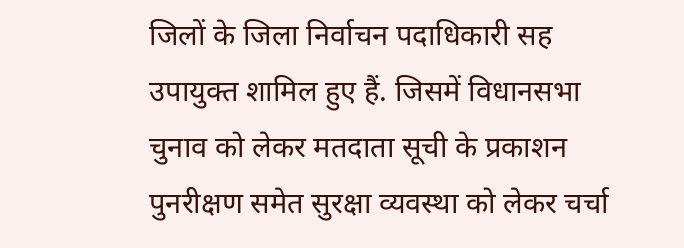जिलों के जिला निर्वाचन पदाधिकारी सह उपायुक्त शामिल हुए हैं. जिसमें विधानसभा चुनाव को लेकर मतदाता सूची के प्रकाशन पुनरीक्षण समेत सुरक्षा व्यवस्था को लेकर चर्चा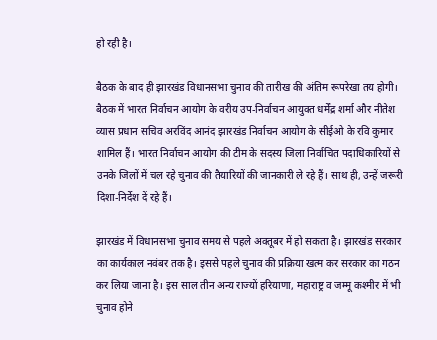हो रही है।

बैठक के बाद ही झारखंड विधानसभा चुनाव की तारीख की अंतिम रूपरेखा तय होगी। बैठक में भारत निर्वाचन आयोग के वरीय उप-निर्वाचन आयुक्त धर्मेंद्र शर्मा और नीतेश व्यास प्रधान सचिव अरविंद आनंद झारखंड निर्वाचन आयोग के सीईओ के रवि कुमार शामिल हैं। भारत निर्वाचन आयोग की टीम के सदस्य जिला निर्वाचित पदाधिकारियों से उनके जिलों में चल रहे चुनाव की तैयारियों की जानकारी ले रहे हैं। साथ ही, उन्हें जरूरी दिशा-निर्देश दें रहे हैं।

झारखंड में विधानसभा चुनाव समय से पहले अक्तूबर में हो सकता है। झारखंड सरकार का कार्यकाल नवंबर तक है। इससे पहले चुनाव की प्रक्रिया खत्म कर सरकार का गठन कर लिया जाना है। इस साल तीन अन्य राज्यों हरियाणा, महाराष्ट्र व जम्मू कश्मीर में भी चुनाव होने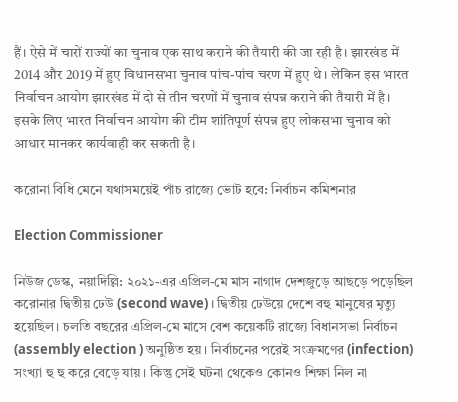हैं। ऐसे में चारों राज्यों का चुनाव एक साथ कराने की तैयारी की जा रही है। झारखंड में 2014 और 2019 में हुए विधानसभा चुनाव पांच-पांच चरण में हुए थे। लेकिन इस भारत निर्वाचन आयोग झारखंड में दो से तीन चरणों में चुनाव संपन्न कराने की तैयारी में है। इसके लिए भारत निर्वाचन आयोग की टीम शांतिपूर्ण संपन्न हुए लोकसभा चुनाव को आधार मानकर कार्यवाही कर सकती है।

করোনা বিধি মেনে যথাসময়েই পাঁচ রাজ্যে ভোট হবে: নির্বাচন কমিশনার

Election Commissioner

নিউজ ডেস্ক, নয়াদিল্লি: ২০২১-এর এপ্রিল-মে মাস নাগাদ দেশজুড়ে আছড়ে পড়েছিল করোনার দ্বিতীয় ঢেউ (second wave) । দ্বিতীয় ঢেউয়ে দেশে বহু মানুষের মৃত্যু হয়েছিল। চলতি বছরের এপ্রিল-মে মাসে বেশ কয়েকটি রাজ্যে বিধানসভা নির্বাচন (assembly election ) অনুষ্ঠিত হয়। নির্বাচনের পরেই সংক্রমণের (infection) সংখ্যা হু হু করে বেড়ে যায়। কিন্তু সেই ঘটনা থেকেও কোনও শিক্ষা নিল না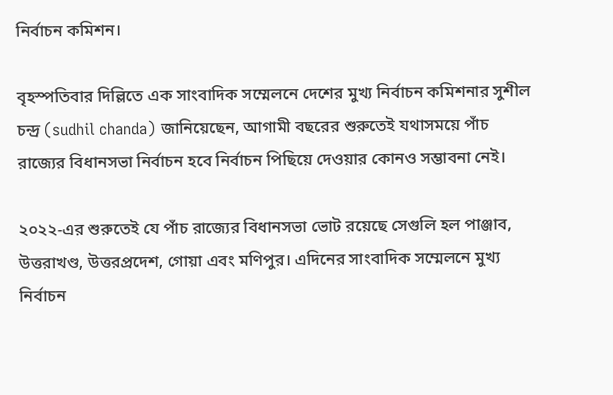নির্বাচন কমিশন।

বৃহস্পতিবার দিল্লিতে এক সাংবাদিক সম্মেলনে দেশের মুখ্য নির্বাচন কমিশনার সুশীল চন্দ্র (sudhil chanda) জানিয়েছেন, আগামী বছরের শুরুতেই যথাসময়ে পাঁচ রাজ্যের বিধানসভা নির্বাচন হবে নির্বাচন পিছিয়ে দেওয়ার কোনও সম্ভাবনা নেই।

২০২২-এর শুরুতেই যে পাঁচ রাজ্যের বিধানসভা ভোট রয়েছে সেগুলি হল পাঞ্জাব, উত্তরাখণ্ড, উত্তরপ্রদেশ, গোয়া এবং মণিপুর। এদিনের সাংবাদিক সম্মেলনে মুখ্য নির্বাচন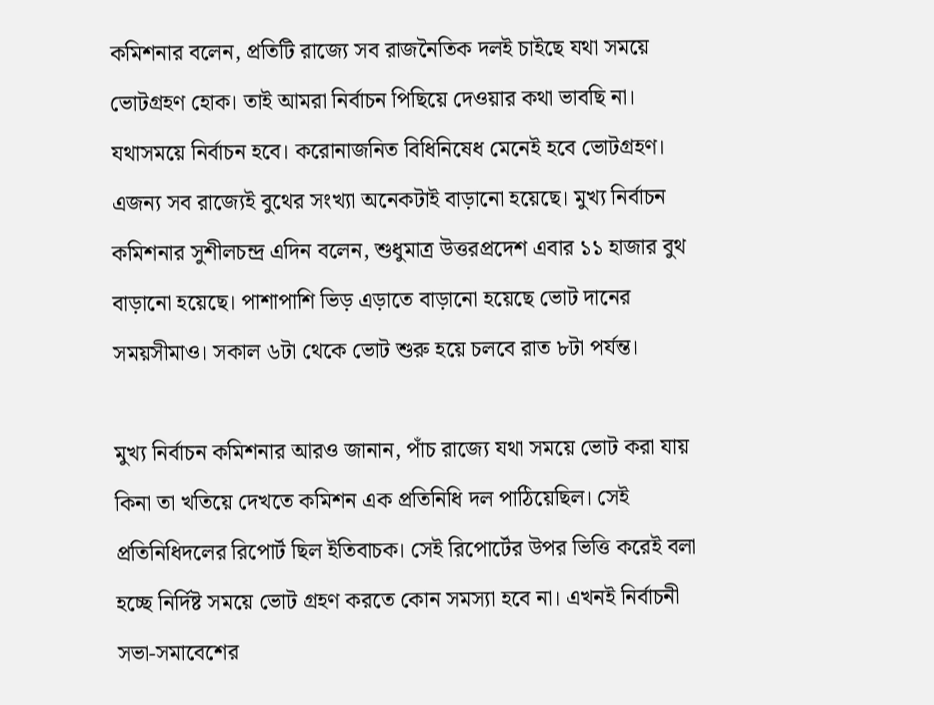কমিশনার বলেন, প্রতিটি রাজ্যে সব রাজনৈতিক দলই চাইছে যথা সময়ে ভোটগ্রহণ হোক। তাই আমরা নির্বাচন পিছিয়ে দেওয়ার কথা ভাবছি না। যথাসময়ে নির্বাচন হবে। করোনাজনিত বিধিনিষেধ মেনেই হবে ভোটগ্রহণ। এজন্য সব রাজ্যেই বুথের সংখ্যা অনেকটাই বাড়ানো হয়েছে। মুখ্য নির্বাচন কমিশনার সুশীলচন্দ্র এদিন বলেন, শুধুমাত্র উত্তরপ্রদেশ এবার ১১ হাজার বুথ বাড়ানো হয়েছে। পাশাপাশি ভিড় এড়াতে বাড়ানো হয়েছে ভোট দানের সময়সীমাও। সকাল ৬টা থেকে ভোট শুরু হয়ে চলবে রাত ৮টা পর্যন্ত।

মুখ্য নির্বাচন কমিশনার আরও জানান, পাঁচ রাজ্যে যথা সময়ে ভোট করা যায় কিনা তা খতিয়ে দেখতে কমিশন এক প্রতিনিধি দল পাঠিয়েছিল। সেই প্রতিনিধিদলের রিপোর্ট ছিল ইতিবাচক। সেই রিপোর্টের উপর ভিত্তি করেই বলা হচ্ছে নির্দিষ্ট সময়ে ভোট গ্রহণ করতে কোন সমস্যা হবে না। এখনই নির্বাচনী সভা-সমাবেশের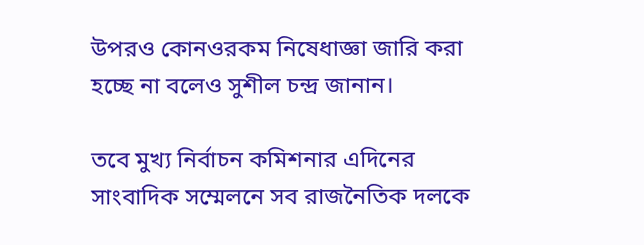উপরও কোনওরকম নিষেধাজ্ঞা জারি করা হচ্ছে না বলেও সুশীল চন্দ্র জানান।

তবে মুখ্য নির্বাচন কমিশনার এদিনের সাংবাদিক সম্মেলনে সব রাজনৈতিক দলকে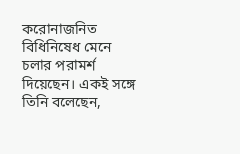করোনাজনিত বিধিনিষেধ মেনে চলার পরামর্শ দিয়েছেন। একই সঙ্গে তিনি বলেছেন,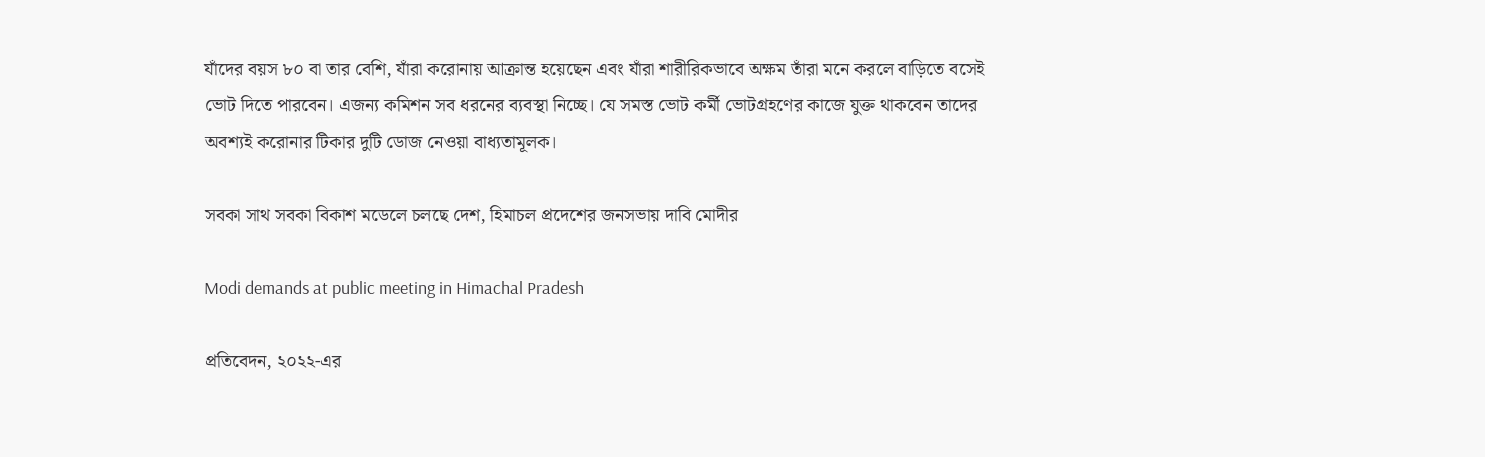যাঁদের বয়স ৮০ বা তার বেশি, যাঁরা করোনায় আক্রান্ত হয়েছেন এবং যাঁরা শারীরিকভাবে অক্ষম তাঁরা মনে করলে বাড়িতে বসেই ভোট দিতে পারবেন। এজন্য কমিশন সব ধরনের ব্যবস্থা নিচ্ছে। যে সমস্ত ভোট কর্মী ভোটগ্রহণের কাজে যুক্ত থাকবেন তাদের অবশ্যই করোনার টিকার দুটি ডোজ নেওয়া বাধ্যতামূলক।

সবকা সাথ সবকা বিকাশ মডেলে চলছে দেশ, হিমাচল প্রদেশের জনসভায় দাবি মোদীর

Modi demands at public meeting in Himachal Pradesh

প্রতিবেদন, ২০২২-এর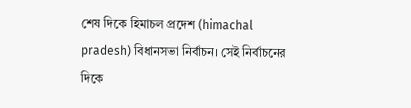শেষ দিকে হিমাচল প্রদেশ (himachal pradesh) বিধানসভা নির্বাচন। সেই নির্বাচনের দিকে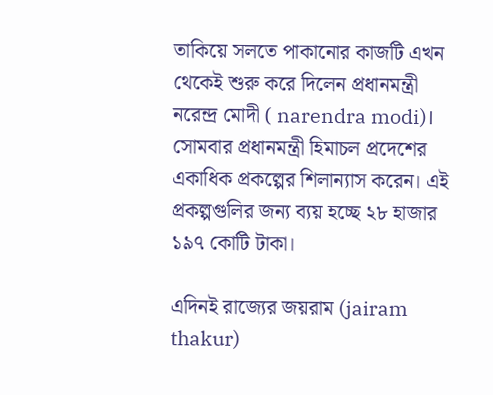তাকিয়ে সলতে পাকানোর কাজটি এখন থেকেই শুরু করে দিলেন প্রধানমন্ত্রী নরেন্দ্র মোদী ( narendra modi)। সোমবার প্রধানমন্ত্রী হিমাচল প্রদেশের একাধিক প্রকল্পের শিলান্যাস করেন। এই প্রকল্পগুলির জন্য ব্যয় হচ্ছে ২৮ হাজার ১৯৭ কোটি টাকা।

এদিনই রাজ্যের জয়রাম (jairam thakur)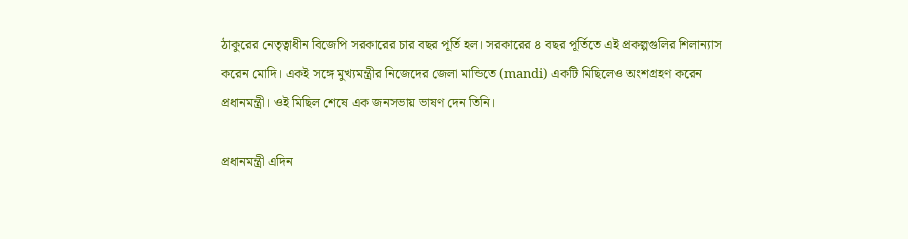ঠাকুরের নেতৃত্বাধীন বিজেপি সরকারের চার বছর পূর্তি হল। সরকারের ৪ বছর পূর্তিতে এই প্রকল্পগুলির শিলান্যাস করেন মোদি। একই সঙ্গে মুখ্যমন্ত্রীর নিজেদের জেলা মান্ডিতে (mandi) একটি মিছিলেও অংশগ্রহণ করেন প্রধানমন্ত্রী। ওই মিছিল শেষে এক জনসভায় ভাষণ দেন তিনি।

প্রধানমন্ত্রী এদিন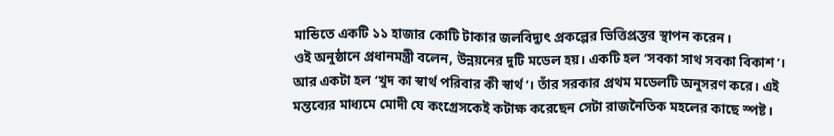মান্ডিতে একটি ১১ হাজার কোটি টাকার জলবিদ্যুৎ প্রকল্পের ভিত্তিপ্রস্তর স্থাপন করেন।
ওই অনুষ্ঠানে প্রধানমন্ত্রী বলেন, উন্নয়নের দুটি মডেল হয়। একটি হল ‘সবকা সাথ সবকা বিকাশ’। আর একটা হল ‘খুদ কা স্বার্থ পরিবার কী স্বার্থ’। তাঁর সরকার প্রথম মডেলটি অনুসরণ করে। এই মন্তব্যের মাধ্যমে মোদী যে কংগ্রেসকেই কটাক্ষ করেছেন সেটা রাজনৈতিক মহলের কাছে স্পষ্ট।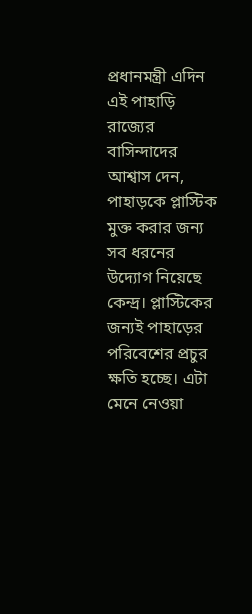প্রধানমন্ত্রী এদিন এই পাহাড়ি রাজ্যের বাসিন্দাদের আশ্বাস দেন, পাহাড়কে প্লাস্টিক মুক্ত করার জন্য সব ধরনের উদ্যোগ নিয়েছে কেন্দ্র। প্লাস্টিকের জন্যই পাহাড়ের পরিবেশের প্রচুর ক্ষতি হচ্ছে। এটা মেনে নেওয়া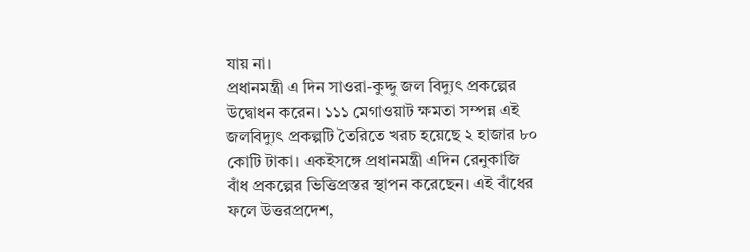যায় না।
প্রধানমন্ত্রী এ দিন সাওরা-কুদ্দু জল বিদ্যুৎ প্রকল্পের উদ্বোধন করেন। ১১১ মেগাওয়াট ক্ষমতা সম্পন্ন এই জলবিদ্যুৎ প্রকল্পটি তৈরিতে খরচ হয়েছে ২ হাজার ৮০ কোটি টাকা। একইসঙ্গে প্রধানমন্ত্রী এদিন রেনুকাজি বাঁধ প্রকল্পের ভিত্তিপ্রস্তর স্থাপন করেছেন। এই বাঁধের ফলে উত্তরপ্রদেশ,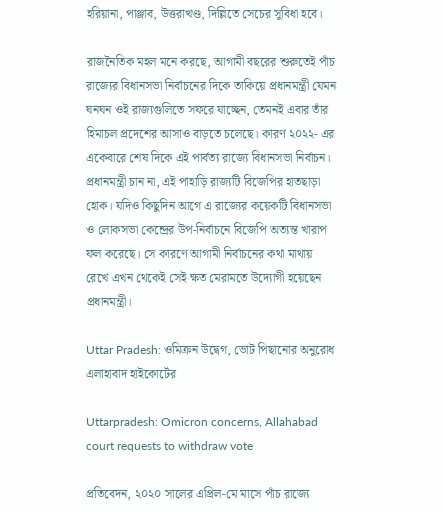হরিয়ানা, পাঞ্জাব, উত্তরাখণ্ড, দিল্লিতে সেচের সুবিধা হবে।

রাজনৈতিক মহল মনে করছে, আগামী বছরের শুরুতেই পাঁচ রাজ্যের বিধানসভা নির্বাচনের দিকে তাকিয়ে প্রধানমন্ত্রী যেমন ঘনঘন ওই রাজ্যগুলিতে সফরে যাচ্ছেন, তেমনই এবার তাঁর হিমাচল প্রদেশের আসাও বাড়তে চলেছে। কারণ ২০২২- এর একেবারে শেষ দিকে এই পার্বত্য রাজ্যে বিধানসভা নির্বাচন। প্রধানমন্ত্রী চান না, এই পাহাড়ি রাজ্যটি বিজেপির হাতছাড়া হোক। যদিও কিছুদিন আগে এ রাজ্যের কয়েকটি বিধানসভা ও লোকসভা কেন্দ্রের উপ-নির্বাচনে বিজেপি অত্যন্ত খারাপ ফল করেছে। সে কারণে আগামী নির্বাচনের কথা মাথায় রেখে এখন থেকেই সেই ক্ষত মেরামতে উদ্যোগী হয়েছেন প্রধানমন্ত্রী।

Uttar Pradesh: ওমিক্রন উদ্বেগ, ভোট পিছানোর অনুরোধ এলাহাবাদ হাইকোর্টের

Uttarpradesh: Omicron concerns, Allahabad court requests to withdraw vote

প্রতিবেদন, ২০২০ সালের এপ্রিল-মে মাসে পাঁচ রাজ্যে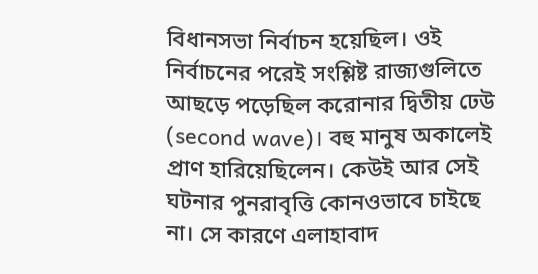বিধানসভা নির্বাচন হয়েছিল। ওই নির্বাচনের পরেই সংশ্লিষ্ট রাজ্যগুলিতে আছড়ে পড়েছিল করোনার দ্বিতীয় ঢেউ (second wave)। বহু মানুষ অকালেই প্রাণ হারিয়েছিলেন। কেউই আর সেই ঘটনার পুনরাবৃত্তি কোনওভাবে চাইছে না। সে কারণে এলাহাবাদ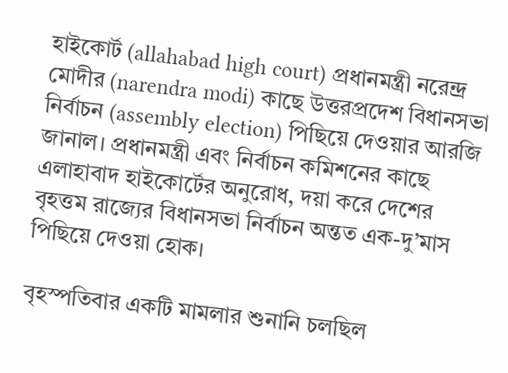হাইকোর্ট (allahabad high court) প্রধানমন্ত্রী নরেন্দ্র মোদীর (narendra modi) কাছে উত্তরপ্রদেশ বিধানসভা নির্বাচন (assembly election) পিছিয়ে দেওয়ার আরজি জানাল। প্রধানমন্ত্রী এবং নির্বাচন কমিশনের কাছে এলাহাবাদ হাইকোর্টের অনুরোধ, দয়া করে দেশের বৃহত্তম রাজ্যের বিধানসভা নির্বাচন অন্তত এক-দু’মাস পিছিয়ে দেওয়া হোক।

বৃহস্পতিবার একটি মামলার শুনানি চলছিল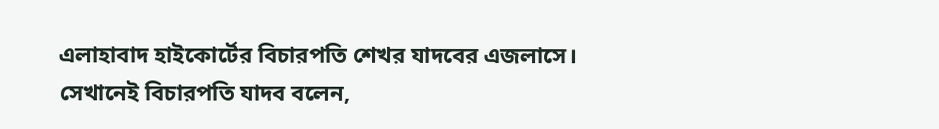এলাহাবাদ হাইকোর্টের বিচারপতি শেখর যাদবের এজলাসে। সেখানেই বিচারপতি যাদব বলেন,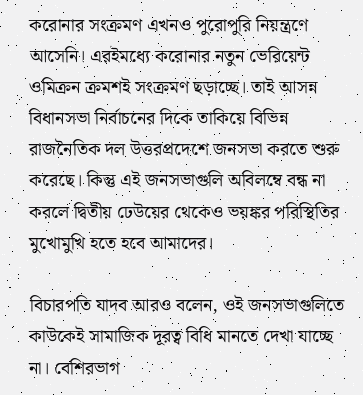করোনার সংক্রমণ এখনও পুরোপুরি নিয়ন্ত্রণে আসেনি। এরইমধ্যে করোনার নতুন ভেরিয়েন্ট ওমিক্রন ক্রমশই সংক্রমণ ছড়াচ্ছে। তাই আসন্ন বিধানসভা নির্বাচনের দিকে তাকিয়ে বিভিন্ন রাজনৈতিক দল উত্তরপ্রদেশে জনসভা করতে শুরু করেছে। কিন্তু এই জনসভাগুলি অবিলম্বে বন্ধ না করলে দ্বিতীয় ঢেউয়ের থেকেও ভয়ঙ্কর পরিস্থিতির মুখোমুখি হতে হবে আমাদের।

বিচারপতি যাদব আরও বলেন, ওই জনসভাগুলিতে কাউকেই সামাজিক দূরত্ব বিধি মানতে দেখা যাচ্ছে না। বেশিরভাগ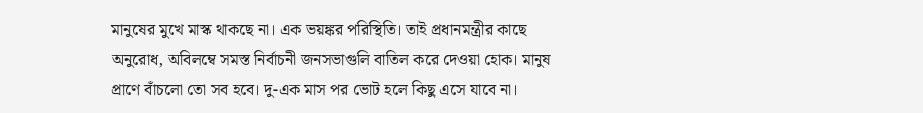মানুষের মুখে মাস্ক থাকছে না। এক ভয়ঙ্কর পরিস্থিতি। তাই প্রধানমন্ত্রীর কাছে অনুরোধ, অবিলম্বে সমস্ত নির্বাচনী জনসভাগুলি বাতিল করে দেওয়া হোক। মানুষ প্রাণে বাঁচলো তো সব হবে। দু-এক মাস পর ভোট হলে কিছু এসে যাবে না।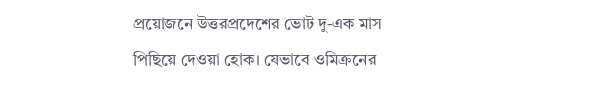প্রয়োজনে উত্তরপ্রদেশের ভোট দু-এক মাস পিছিয়ে দেওয়া হোক। যেভাবে ওমিক্রনের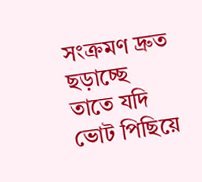সংক্রমণ দ্রুত ছড়াচ্ছে তাতে যদি ভোট পিছিয়ে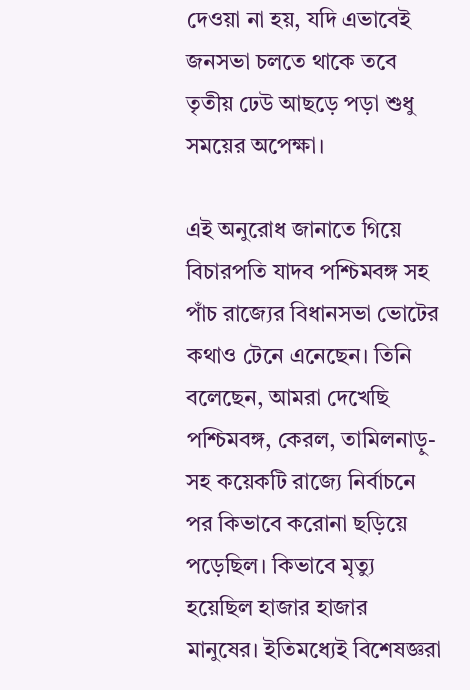দেওয়া না হয়, যদি এভাবেই জনসভা চলতে থাকে তবে তৃতীয় ঢেউ আছড়ে পড়া শুধু সময়ের অপেক্ষা।

এই অনুরোধ জানাতে গিয়ে বিচারপতি যাদব পশ্চিমবঙ্গ সহ পাঁচ রাজ্যের বিধানসভা ভোটের কথাও টেনে এনেছেন। তিনি বলেছেন, আমরা দেখেছি পশ্চিমবঙ্গ, কেরল, তামিলনাড়ু-সহ কয়েকটি রাজ্যে নির্বাচনে পর কিভাবে করোনা ছড়িয়ে পড়েছিল। কিভাবে মৃত্যু হয়েছিল হাজার হাজার মানুষের। ইতিমধ্যেই বিশেষজ্ঞরা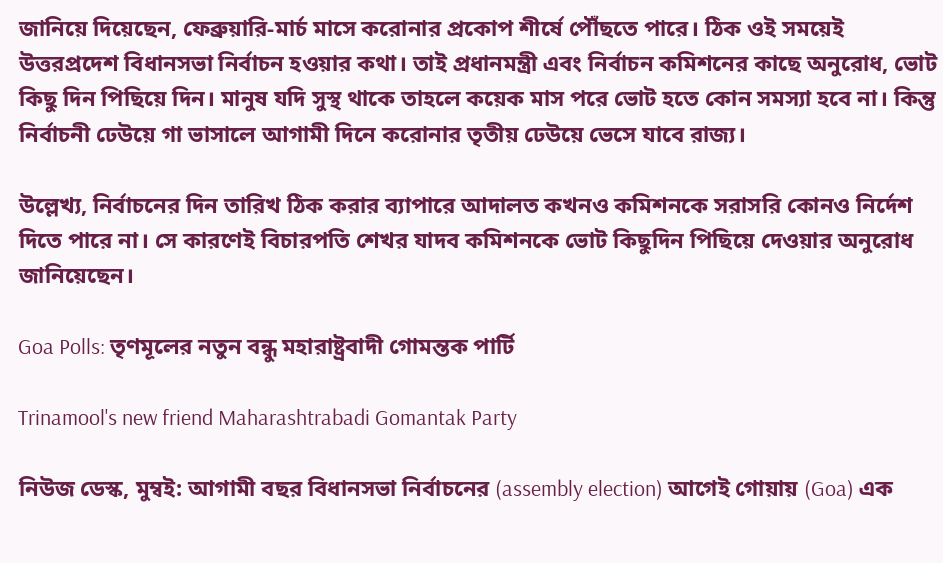জানিয়ে দিয়েছেন, ফেব্রুয়ারি-মার্চ মাসে করোনার প্রকোপ শীর্ষে পৌঁছতে পারে। ঠিক ওই সময়েই উত্তরপ্রদেশ বিধানসভা নির্বাচন হওয়ার কথা। তাই প্রধানমন্ত্রী এবং নির্বাচন কমিশনের কাছে অনুরোধ, ভোট কিছু দিন পিছিয়ে দিন। মানুষ যদি সুস্থ থাকে তাহলে কয়েক মাস পরে ভোট হতে কোন সমস্যা হবে না। কিন্তু নির্বাচনী ঢেউয়ে গা ভাসালে আগামী দিনে করোনার তৃতীয় ঢেউয়ে ভেসে যাবে রাজ্য।

উল্লেখ্য, নির্বাচনের দিন তারিখ ঠিক করার ব্যাপারে আদালত কখনও কমিশনকে সরাসরি কোনও নির্দেশ দিতে পারে না। সে কারণেই বিচারপতি শেখর যাদব কমিশনকে ভোট কিছুদিন পিছিয়ে দেওয়ার অনুরোধ জানিয়েছেন।

Goa Polls: তৃণমূলের নতুন বন্ধু মহারাষ্ট্রবাদী গোমন্তক পার্টি

Trinamool's new friend Maharashtrabadi Gomantak Party

নিউজ ডেস্ক, মুম্বই: আগামী বছর বিধানসভা নির্বাচনের (assembly election) আগেই গোয়ায় (Goa) এক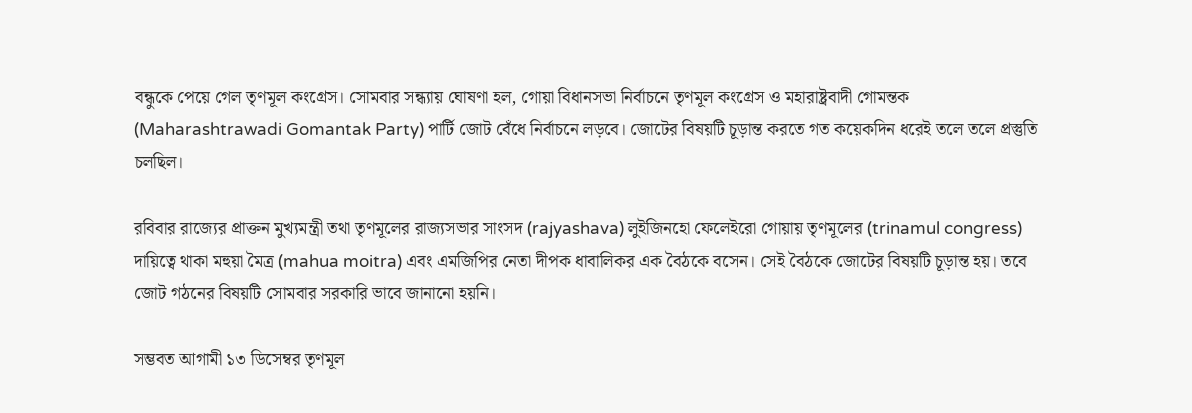বন্ধুকে পেয়ে গেল তৃণমূল কংগ্রেস। সোমবার সন্ধ্যায় ঘোষণা হল, গোয়া বিধানসভা নির্বাচনে তৃণমূল কংগ্রেস ও মহারাষ্ট্রবাদী গোমন্তক (Maharashtrawadi Gomantak Party) পার্টি জোট বেঁধে নির্বাচনে লড়বে। জোটের বিষয়টি চূড়ান্ত করতে গত কয়েকদিন ধরেই তলে তলে প্রস্তুতি চলছিল।

রবিবার রাজ্যের প্রাক্তন মুখ্যমন্ত্রী তথা তৃণমূলের রাজ্যসভার সাংসদ (rajyashava) লুইজিনহো ফেলেইরো গোয়ায় তৃণমূলের (trinamul congress) দায়িত্বে থাকা মহুয়া মৈত্র (mahua moitra) এবং এমজিপির নেতা দীপক ধাবালিকর এক বৈঠকে বসেন। সেই বৈঠকে জোটের বিষয়টি চূড়ান্ত হয়। তবে জোট গঠনের বিষয়টি সোমবার সরকারি ভাবে জানানো হয়নি।

সম্ভবত আগামী ১৩ ডিসেম্বর তৃণমূল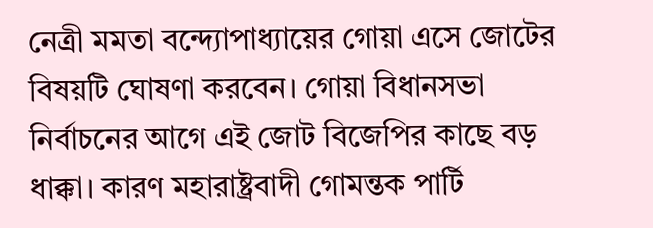নেত্রী মমতা বন্দ্যোপাধ্যায়ের গোয়া এসে জোটের বিষয়টি ঘোষণা করবেন। গোয়া বিধানসভা নির্বাচনের আগে এই জোট বিজেপির কাছে বড় ধাক্কা। কারণ মহারাষ্ট্রবাদী গোমন্তক পার্টি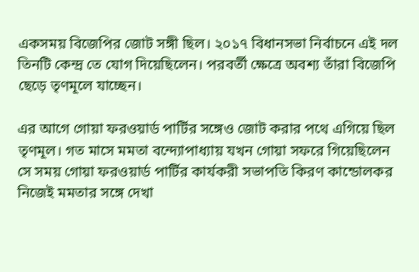একসময় বিজেপির জোট সঙ্গী ছিল। ২০১৭ বিধানসভা নির্বাচনে এই দল তিনটি কেন্দ্র তে যোগ দিয়েছিলেন। পরবর্তী ক্ষেত্রে অবশ্য তাঁরা বিজেপি ছেড়ে তৃণমূলে যাচ্ছেন।

এর আগে গোয়া ফরওয়ার্ড পার্টির সঙ্গেও জোট করার পথে এগিয়ে ছিল তৃণমূল। গত মাসে মমতা বন্দ্যোপাধ্যায় যখন গোয়া সফরে গিয়েছিলেন সে সময় গোয়া ফরওয়ার্ড পার্টির কার্যকরী সভাপতি কিরণ কান্ডোলকর নিজেই মমতার সঙ্গে দেখা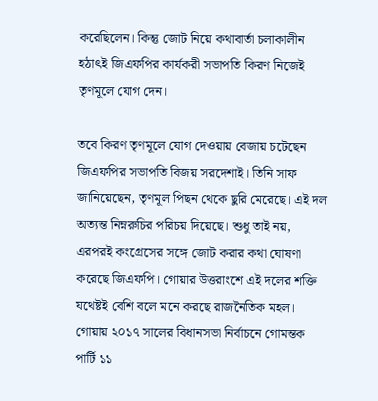করেছিলেন। কিন্তু জোট নিয়ে কথাবার্তা চলাকালীন হঠাৎই জিএফপির কার্যকরী সভাপতি কিরণ নিজেই তৃণমূলে যোগ দেন।

তবে কিরণ তৃণমূলে যোগ দেওয়ায় বেজায় চটেছেন জিএফপির সভাপতি বিজয় সরদেশাই। তিনি সাফ জানিয়েছেন, তৃণমূল পিছন থেকে ছুরি মেরেছে। এই দল অত্যন্ত নিম্নরুচির পরিচয় দিয়েছে। শুধু তাই নয়, এরপরই কংগ্রেসের সঙ্গে জোট করার কথা ঘোষণা করেছে জিএফপি। গোয়ার উত্তরাংশে এই দলের শক্তি যথেষ্টই বেশি বলে মনে করছে রাজনৈতিক মহল। গোয়ায় ২০১৭ সালের বিধানসভা নির্বাচনে গোমন্তক পার্টি ১১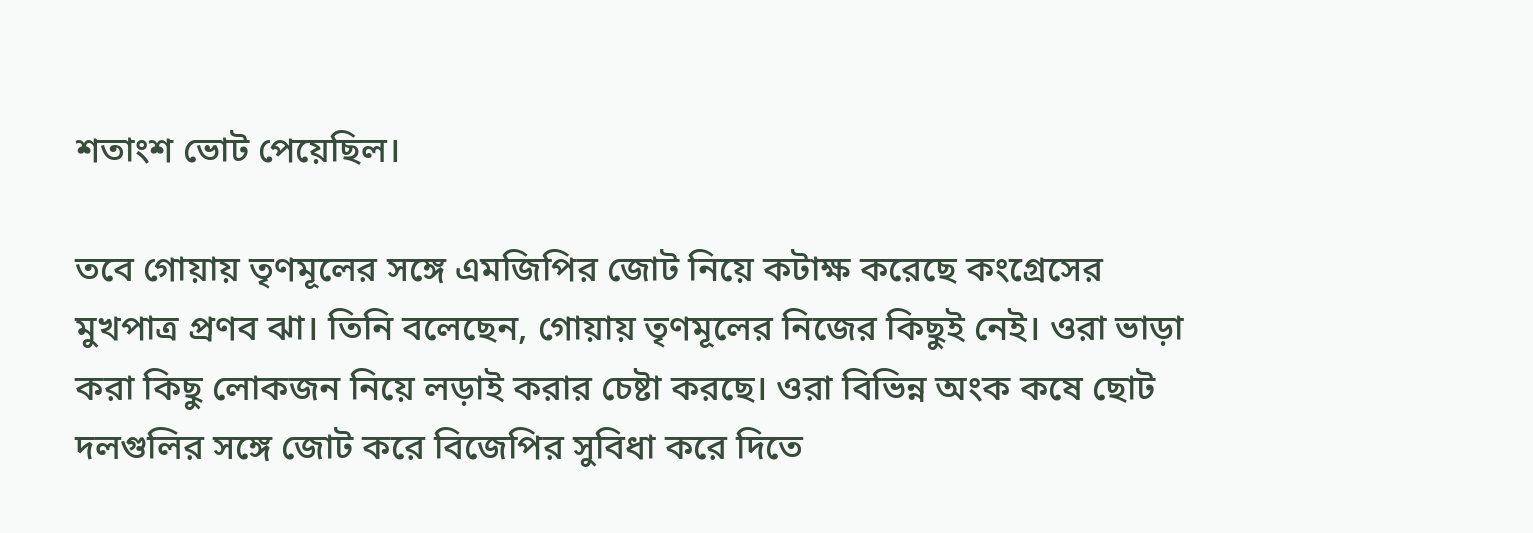শতাংশ ভোট পেয়েছিল।

তবে গোয়ায় তৃণমূলের সঙ্গে এমজিপির জোট নিয়ে কটাক্ষ করেছে কংগ্রেসের মুখপাত্র প্রণব ঝা। তিনি বলেছেন, গোয়ায় তৃণমূলের নিজের কিছুই নেই। ওরা ভাড়া করা কিছু লোকজন নিয়ে লড়াই করার চেষ্টা করছে। ওরা বিভিন্ন অংক কষে ছোট দলগুলির সঙ্গে জোট করে বিজেপির সুবিধা করে দিতে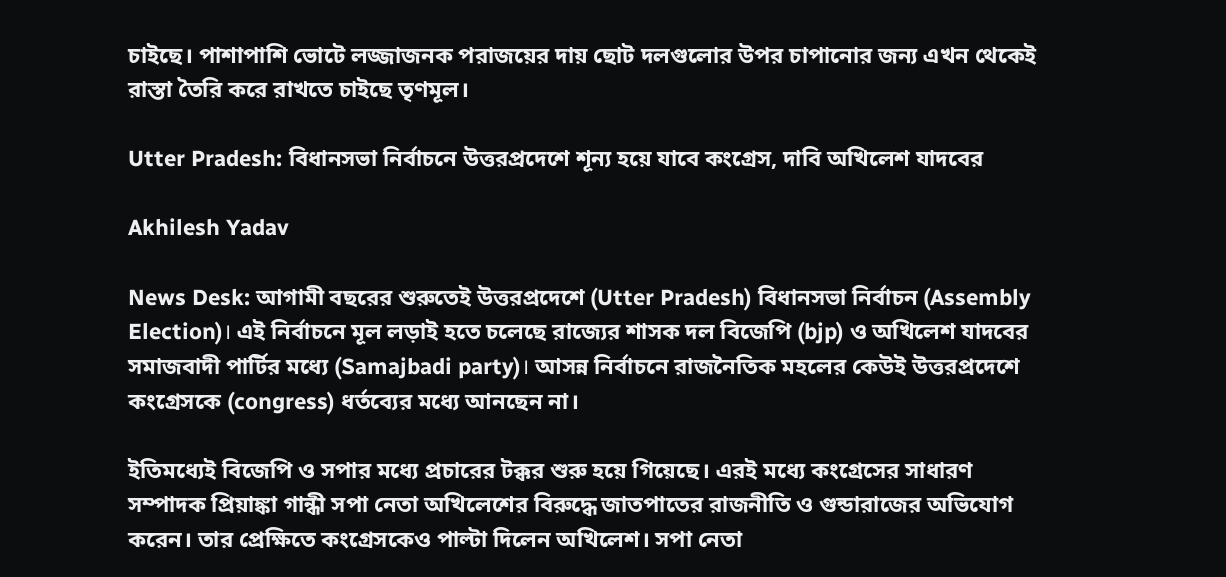চাইছে। পাশাপাশি ভোটে লজ্জাজনক পরাজয়ের দায় ছোট দলগুলোর উপর চাপানোর জন্য এখন থেকেই রাস্তা তৈরি করে রাখতে চাইছে তৃণমূল।

Utter Pradesh: বিধানসভা নির্বাচনে উত্তরপ্রদেশে শূন্য হয়ে যাবে কংগ্রেস, দাবি অখিলেশ যাদবের

Akhilesh Yadav

News Desk: আগামী বছরের শুরুতেই উত্তরপ্রদেশে (Utter Pradesh) বিধানসভা নির্বাচন (Assembly Election)। এই নির্বাচনে মূল লড়াই হতে চলেছে রাজ্যের শাসক দল বিজেপি (bjp) ও অখিলেশ যাদবের সমাজবাদী পার্টির মধ্যে (Samajbadi party)। আসন্ন নির্বাচনে রাজনৈতিক মহলের কেউই উত্তরপ্রদেশে কংগ্রেসকে (congress) ধর্তব্যের মধ্যে আনছেন না।

ইতিমধ্যেই বিজেপি ও সপার মধ্যে প্রচারের টক্কর শুরু হয়ে গিয়েছে। এরই মধ্যে কংগ্রেসের সাধারণ সম্পাদক প্রিয়াঙ্কা গান্ধী সপা নেতা অখিলেশের বিরুদ্ধে জাতপাতের রাজনীতি ও গুন্ডারাজের অভিযোগ করেন। তার প্রেক্ষিতে কংগ্রেসকেও পাল্টা দিলেন অখিলেশ। সপা নেতা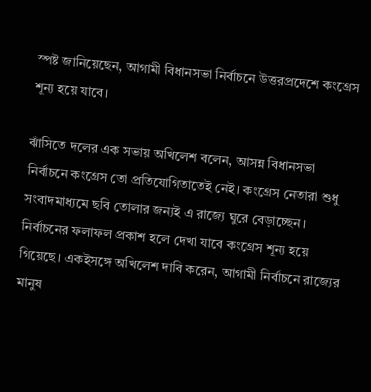স্পষ্ট জানিয়েছেন, আগামী বিধানসভা নির্বাচনে উত্তরপ্রদেশে কংগ্রেস শূন্য হয়ে যাবে।

ঝাঁসিতে দলের এক সভায় অখিলেশ বলেন, আসন্ন বিধানসভা নির্বাচনে কংগ্রেস তো প্রতিযোগিতাতেই নেই। কংগ্রেস নেতারা শুধু সংবাদমাধ্যমে ছবি তোলার জন্যই এ রাজ্যে ঘুরে বেড়াচ্ছেন। নির্বাচনের ফলাফল প্রকাশ হলে দেখা যাবে কংগ্রেস শূন্য হয়ে গিয়েছে। একইসঙ্গে অখিলেশ দাবি করেন, আগামী নির্বাচনে রাজ্যের মানুষ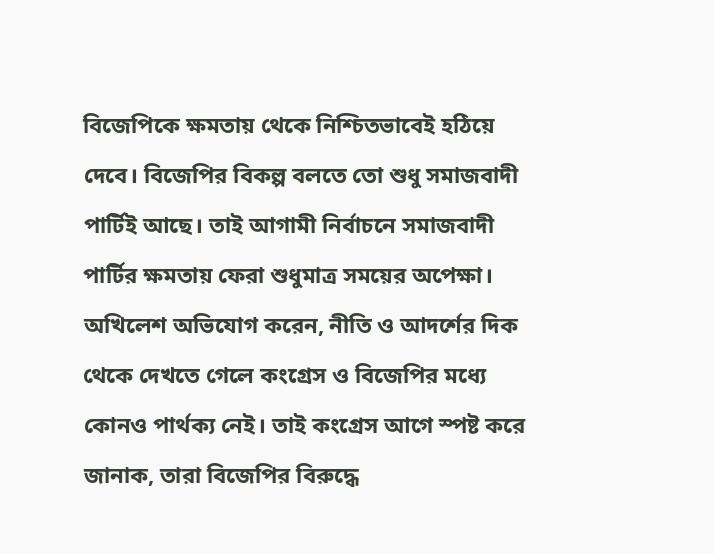বিজেপিকে ক্ষমতায় থেকে নিশ্চিতভাবেই হঠিয়ে দেবে। বিজেপির বিকল্প বলতে তো শুধু সমাজবাদী পার্টিই আছে। তাই আগামী নির্বাচনে সমাজবাদী পার্টির ক্ষমতায় ফেরা শুধুমাত্র সময়ের অপেক্ষা। অখিলেশ অভিযোগ করেন, নীতি ও আদর্শের দিক থেকে দেখতে গেলে কংগ্রেস ও বিজেপির মধ্যে কোনও পার্থক্য নেই। তাই কংগ্রেস আগে স্পষ্ট করে জানাক, তারা বিজেপির বিরুদ্ধে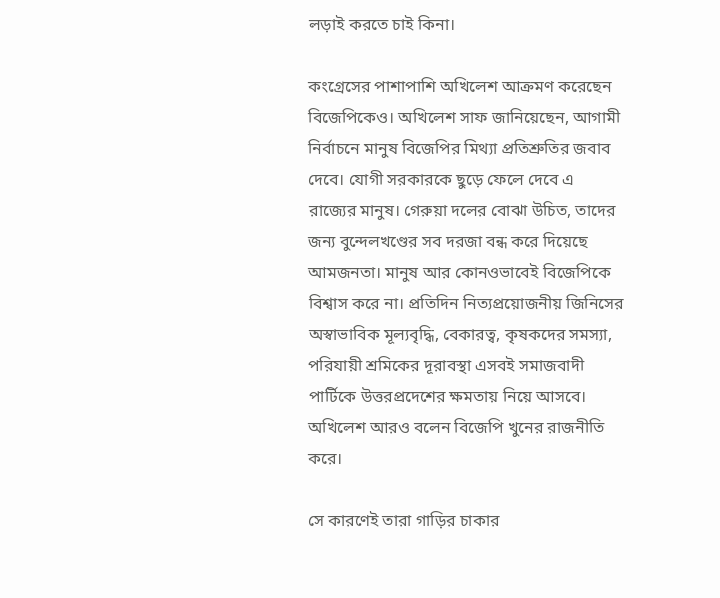লড়াই করতে চাই কিনা।

কংগ্রেসের পাশাপাশি অখিলেশ আক্রমণ করেছেন বিজেপিকেও। অখিলেশ সাফ জানিয়েছেন, আগামী নির্বাচনে মানুষ বিজেপির মিথ্যা প্রতিশ্রুতির জবাব দেবে। যোগী সরকারকে ছুড়ে ফেলে দেবে এ রাজ্যের মানুষ। গেরুয়া দলের বোঝা উচিত, তাদের জন্য বুন্দেলখণ্ডের সব দরজা বন্ধ করে দিয়েছে আমজনতা। মানুষ আর কোনওভাবেই বিজেপিকে বিশ্বাস করে না। প্রতিদিন নিত্যপ্রয়োজনীয় জিনিসের অস্বাভাবিক মূল্যবৃদ্ধি, বেকারত্ব, কৃষকদের সমস্যা, পরিযায়ী শ্রমিকের দূরাবস্থা এসবই সমাজবাদী পার্টিকে উত্তরপ্রদেশের ক্ষমতায় নিয়ে আসবে।
অখিলেশ আরও বলেন বিজেপি খুনের রাজনীতি করে।

সে কারণেই তারা গাড়ির চাকার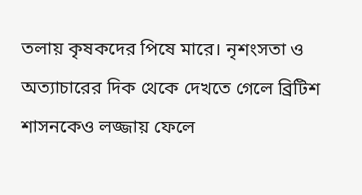তলায় কৃষকদের পিষে মারে। নৃশংসতা ও অত্যাচারের দিক থেকে দেখতে গেলে ব্রিটিশ শাসনকেও লজ্জায় ফেলে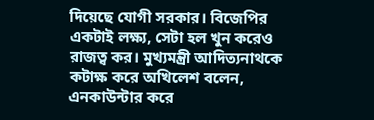দিয়েছে যোগী সরকার। বিজেপির একটাই লক্ষ্য, সেটা হল খুন করেও রাজত্ব কর। মুখ্যমন্ত্রী আদিত্যনাথকে কটাক্ষ করে অখিলেশ বলেন, এনকাউন্টার করে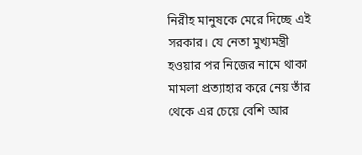নিরীহ মানুষকে মেরে দিচ্ছে এই সরকার। যে নেতা মুখ্যমন্ত্রী হওয়ার পর নিজের নামে থাকা মামলা প্রত্যাহার করে নেয় তাঁর থেকে এর চেয়ে বেশি আর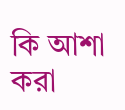কি আশা করা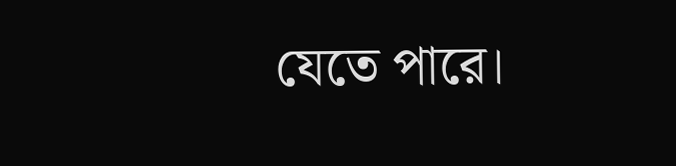যেতে পারে।